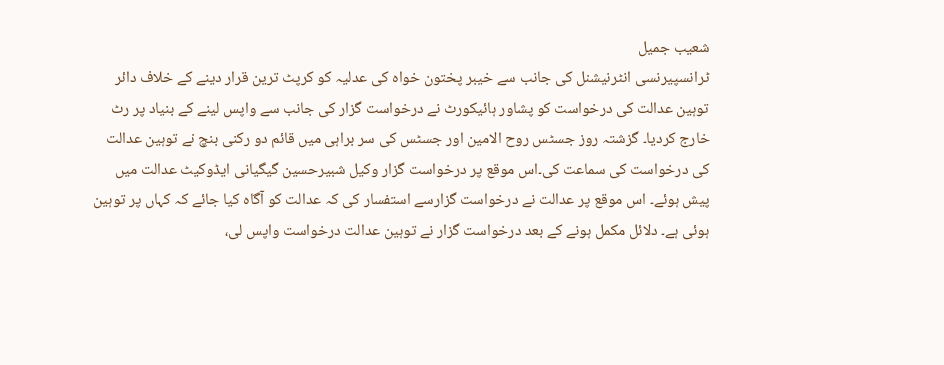شعیب جمیل
ٹرانسپیرنسی انٹرنیشنل کی جانب سے خیبر پختون خواہ کی عدلیہ کو کرپٹ ترین قرار دینے کے خلاف دائر توہین عدالت کی درخواست کو پشاور ہائیکورٹ نے درخواست گزار کی جانب سے واپس لینے کے بنیاد پر رٹ خارج کردیا۔ گزشتہ روز جسٹس روح الامین اور جسٹس کی سر براہی میں قائم دو رکنی بنچ نے توہین عدالت کی درخواست کی سماعت کی۔اس موقع پر درخواست گزار وکیل شبیرحسین گیگیانی ایڈوکیٹ عدالت میں پیش ہوئے۔ اس موقع پر عدالت نے درخواست گزارسے استفسار کی کہ عدالت کو آگاہ کیا جائے کہ کہاں پر توہین ہوئی ہے۔ دلائل مکمل ہونے کے بعد درخواست گزار نے توہین عدالت درخواست واپس لی،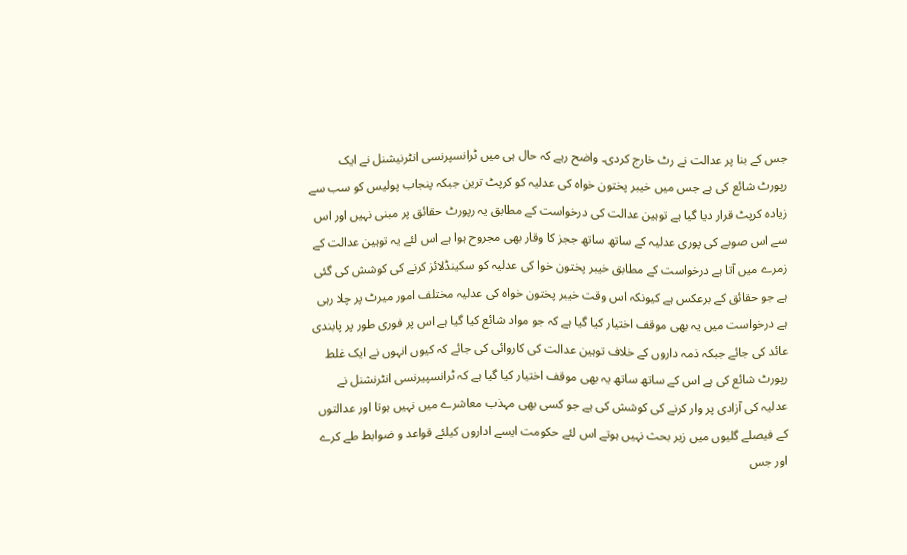جس کے بنا پر عدالت نے رٹ خارج کردی۔ واضح رہے کہ حال ہی میں ٹرانسپرنسی انٹرنیشنل نے ایک رپورٹ شائع کی ہے جس میں خیبر پختون خواہ کی عدلیہ کو کرپٹ ترین جبکہ پنجاب پولیس کو سب سے زیادہ کرپٹ قرار دیا گیا ہے توہین عدالت کی درخواست کے مطابق یہ رپورٹ حقائق پر مبنی نہیں اور اس سے اس صوبے کی پوری عدلیہ کے ساتھ ساتھ ججز کا وقار بھی مجروح ہوا ہے اس لئے یہ توہین عدالت کے زمرے میں آتا ہے درخواست کے مطابق خیبر پختون خوا کی عدلیہ کو سکینڈلائز کرنے کی کوشش کی گئی ہے جو حقائق کے برعکس ہے کیونکہ اس وقت خیبر پختون خواہ کی عدلیہ مختلف امور میرٹ پر چلا رہی ہے درخواست میں یہ بھی موقف اختیار کیا گیا ہے کہ جو مواد شائع کیا گیا ہے اس پر فوری طور پر پابندی عائد کی جائے جبکہ ذمہ داروں کے خلاف توہین عدالت کی کاروائی کی جائے کہ کیوں انہوں نے ایک غلط رپورٹ شائع کی ہے اس کے ساتھ ساتھ یہ بھی موقف اختیار کیا گیا ہے کہ ٹرانسپیرنسی انٹرنشنل نے عدلیہ کی آزادی پر وار کرنے کی کوشش کی ہے جو کسی بھی مہذب معاشرے میں نہیں ہوتا اور عدالتوں کے فیصلے گلیوں میں زیر بحث نہیں ہوتے اس لئے حکومت ایسے اداروں کیلئے قواعد و ضوابط طے کرے اور جس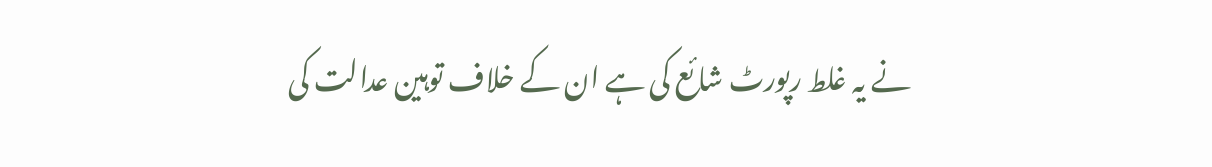نے یہ غلط رپورٹ شائع کی ہے ان کے خلاف توہین عدالت کی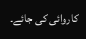کاروائی کی جائے۔